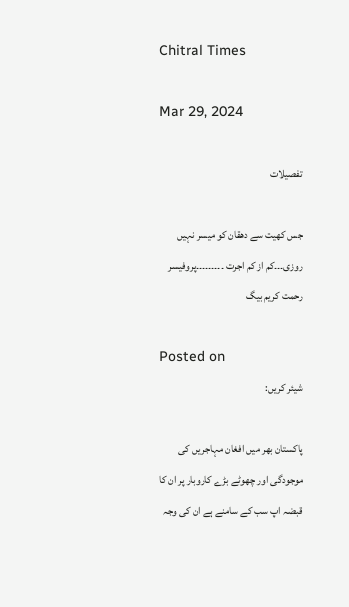Chitral Times

Mar 29, 2024

تفصيلات

جس کھیت سے دھقان کو میسر نہیں روزی۔۔۔کم از کم اجرت ۔۔۔۔۔۔۔۔۔پروفیسر رحمت کریم بیگ

Posted on
شیئر کریں:

پاکستان بھر میں افغان مہاجریں کی موجودگی اور چھوٹے بڑے کاروبار پر ان کا قبضہ اپ سب کے سامنے ہے ان کی وجہ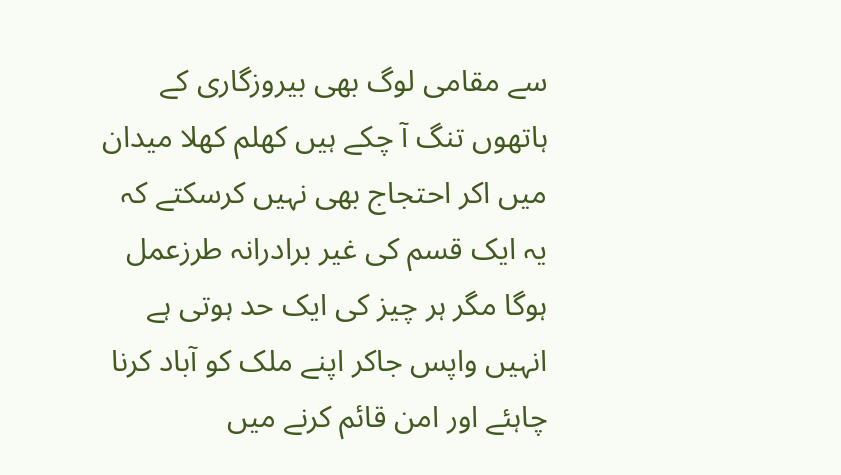سے مقامی لوگ بھی بیروزگاری کے ہاتھوں تنگ آ چکے ہیں کھلم کھلا میدان میں اکر احتجاج بھی نہیں کرسکتے کہ یہ ایک قسم کی غیر برادرانہ طرزعمل ہوگا مگر ہر چیز کی ایک حد ہوتی ہے انہیں واپس جاکر اپنے ملک کو آباد کرنا چاہئے اور امن قائم کرنے میں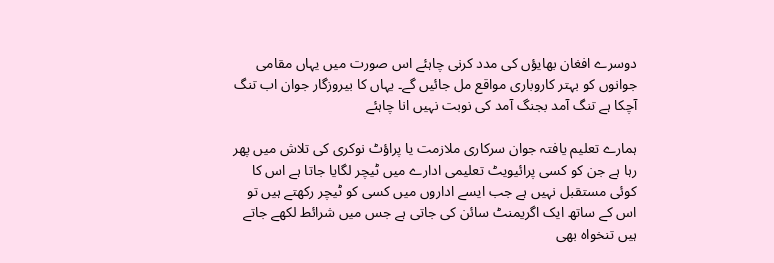دوسرے افغان بھایؤں کی مدد کرنی چاہئے اس صورت میں یہاں مقامی جوانوں کو بہتر کاروباری مواقع مل جائیں گے۔ یہاں کا بیروزگار جوان اب تنگ آچکا ہے تنگ آمد بجنگ آمد کی نوبت نہیں انا چاہئے

ہمارے تعلیم یافتہ جوان سرکاری ملازمت یا پراؤٹ نوکری کی تلاش میں پھر رہا ہے جن کو کسی پرائیویٹ تعلیمی ادارے میں ٹیچر لگایا جاتا ہے اس کا کوئی مستقبل نہیں ہے جب ایسے اداروں میں کسی کو ٹیچر رکھتے ہیں تو اس کے ساتھ ایک اگریمنٹ سائن کی جاتی ہے جس میں شرائط لکھے جاتے ہیں تنخواہ بھی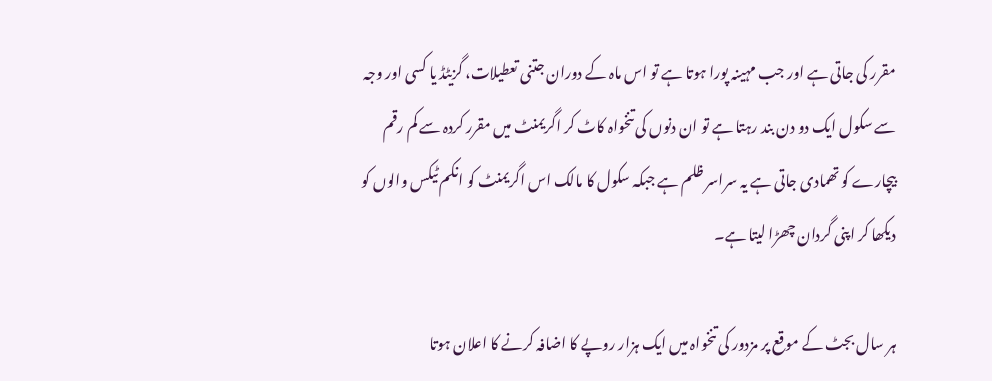مقرر کی جاتی ہے اور جب مہینہ پورا ہوتا ہے تو اس ماہ کے دوران جتنی تعطیلات، گزیٹڈ یا کسی اور وجہ سے سکول ایک دو دن بند رہتا ہے تو ان دنوں کی تنخواہ کاٹ کر اگریمنٹ میں مقرر کردہ سے کم رقم بیچارے کو تھمادی جاتی ہے یہ سراسر ظلم ہے جبکہ سکول کا مالک اس اگریمنٹ کو انکم ٹیکس والوں کو دیکھا کر اپنی گردان چھڑا لیتا ہے۔

ہر سال بجٹ کے موقع پر مزدور کی تنخواہ میں ایک ہزار روپے کا اضافہ کرنے کا اعلان ہوتا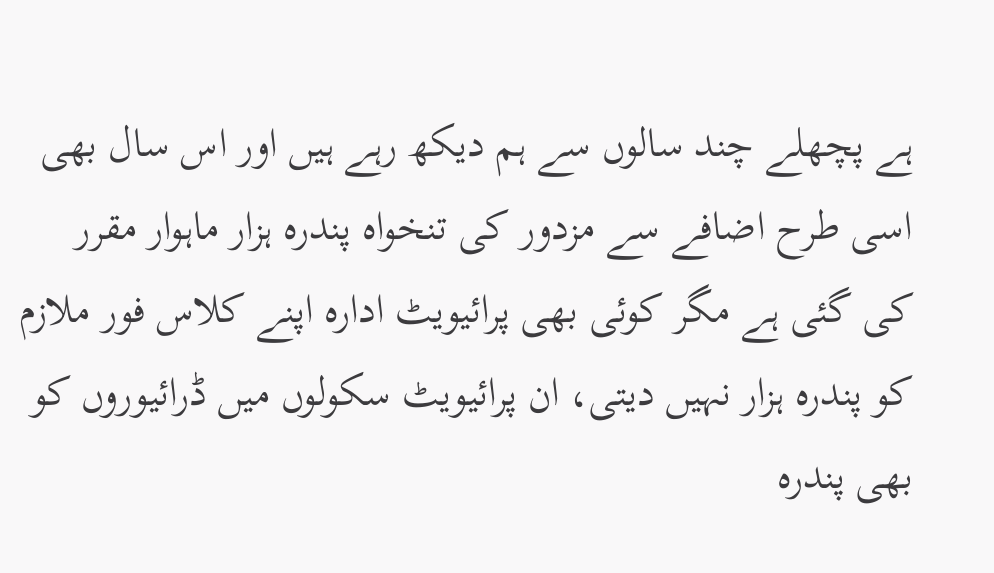ہے پچھلے چند سالوں سے ہم دیکھ رہے ہیں اور اس سال بھی اسی طرح اضافے سے مزدور کی تنخواہ پندرہ ہزار ماہوار مقرر کی گئی ہے مگر کوئی بھی پرائیویٹ ادارہ اپنے کلاس فور ملازم کو پندرہ ہزار نہیں دیتی، ان پرائیویٹ سکولوں میں ڈرائیوروں کو بھی پندرہ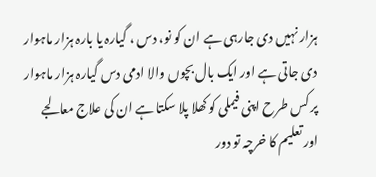ہزار نہیں دی جارہی ہے ان کو نو، دس ، گیارہ یا بارہ ہزار ماہوار دی جاتی ہے اور ایک بال بچوں والا ادمی دس گیارہ ہزار ماہوار پر کس طرح اپنی فیملی کو کھلا پلا سکتا ہے ان کی علاج معالجے اور تعلیم کا خرچہ تو دور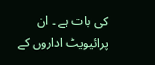کی بات ہے ۔ ان پرائیویٹ اداروں کے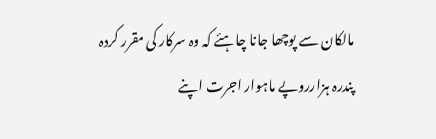مالکان سے پوچھا جانا چاہئے کہ وہ سرکار کی مقرر کردہ پندرہ ہزارروپے ماہوار اجرت اپنے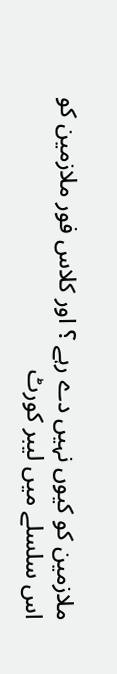ملازمین کو کیوں نہیں دے رہے ؟ اور کلاس فور ملازمین کو اس سلسلے میں لیبر کورٹ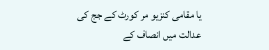یا مقامی کنزیو مر کورٹ کے جج کی عدالت میں انصاف کے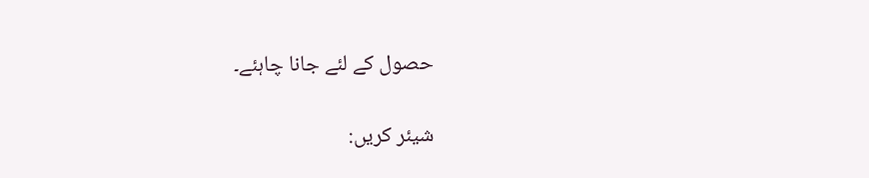حصول کے لئے جانا چاہئے۔


شیئر کریں: